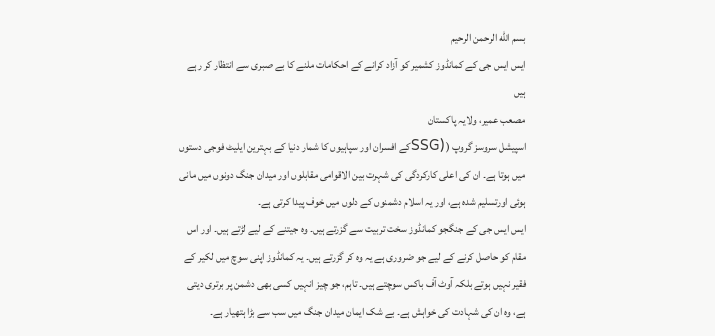بسم الله الرحمن الرحيم
ایس ایس جی کے کمانڈوز کشمیر کو آزاد کرانے کے احکامات ملنے کا بے صبری سے انتظار کر رہے ہیں
مصعب عمیر، ولایہ پاکستان
اسپیشل سروسز گروپ ( (SSGکے افسران اور سپاہیوں کا شمار دنیا کے بہترین ایلیٹ فوجی دستوں میں ہوتا ہے۔ ان کی اعلی کارکردگی کی شہرت بین الاقوامی مقابلوں اور میدان جنگ دونوں میں مانی ہوئی اورتسلیم شدہ ہے، اور یہ اسلام دشمنوں کے دلوں میں خوف پیدا کرتی ہے۔
ایس ایس جی کے جنگجو کمانڈوز سخت تربیت سے گزرتے ہیں۔ وہ جیتنے کے لیے لڑتے ہیں۔ اور اس مقام کو حاصل کرنے کے لیے جو ضروری ہے یہ وہ کر گزرتے ہیں۔ یہ کمانڈوز اپنی سوچ میں لکیر کے فقیر نہیں ہوتے بلکہ آوٹ آف باکس سوچتے ہیں۔ تاہم، جو چیز انہیں کسی بھی دشمن پر برتری دیتی ہے، وہ ان کی شہادت کی خواہش ہے۔ بے شک ایمان میدان جنگ میں سب سے بڑا ہتھیار ہے۔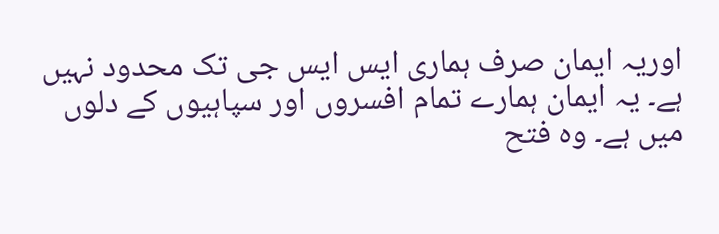اوریہ ایمان صرف ہماری ایس ایس جی تک محدود نہیں ہے۔ یہ ایمان ہمارے تمام افسروں اور سپاہیوں کے دلوں میں ہے۔ وہ فتح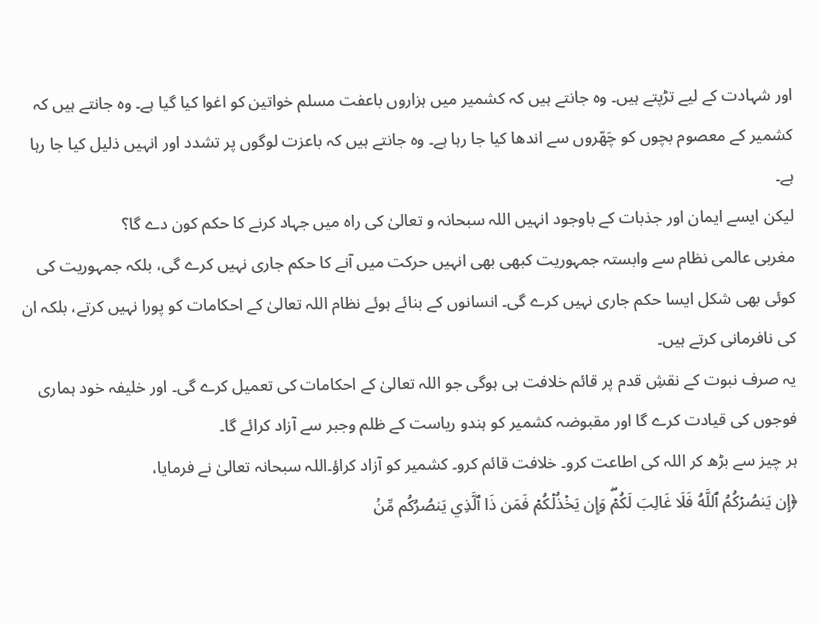اور شہادت کے لیے تڑپتے ہیں۔ وہ جانتے ہیں کہ کشمیر میں ہزاروں باعفت مسلم خواتین کو اغوا کیا گیا ہے۔ وہ جانتے ہیں کہ کشمیر کے معصوم بچوں کو چَھّروں سے اندھا کیا جا رہا ہے۔ وہ جانتے ہیں کہ باعزت لوگوں پر تشدد اور انہیں ذلیل کیا جا رہا ہے۔
لیکن ایسے ایمان اور جذبات کے باوجود انہیں اللہ سبحانہ و تعالیٰ کی راہ میں جہاد کرنے کا حکم کون دے گا؟
مغربی عالمی نظام سے وابستہ جمہوریت کبھی بھی انہیں حرکت میں آنے کا حکم جاری نہیں کرے گی، بلکہ جمہوریت کی کوئی بھی شکل ایسا حکم جاری نہیں کرے گی۔ انسانوں کے بنائے ہوئے نظام اللہ تعالیٰ کے احکامات کو پورا نہیں کرتے، بلکہ ان کی نافرمانی کرتے ہیں۔
یہ صرف نبوت کے نقشِ قدم پر قائم خلافت ہی ہوگی جو اللہ تعالیٰ کے احکامات کی تعمیل کرے گی۔ اور خلیفہ خود ہماری فوجوں کی قیادت کرے گا اور مقبوضہ کشمیر کو ہندو ریاست کے ظلم وجبر سے آزاد کرائے گا۔
ہر چیز سے بڑھ کر اللہ کی اطاعت کرو۔ خلافت قائم کرو۔ کشمیر کو آزاد کراؤ۔اللہ سبحانہ تعالیٰ نے فرمایا،
﴿إِن يَنصُرۡكُمُ ٱللَّهُ فَلَا غَالِبَ لَكُمۡۖ وَإِن يَخۡذُلۡكُمۡ فَمَن ذَا ٱلَّذِي يَنصُرُكُم مِّنۢ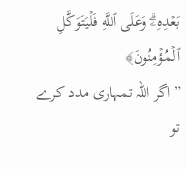بَعۡدِهِۦۗ وَعَلَى ٱللَّهِ فَلۡيَتَوَكَّلِ ٱلۡمُؤۡمِنُونَ﴾
”اگر اللہ تمہاری مدد کرے تو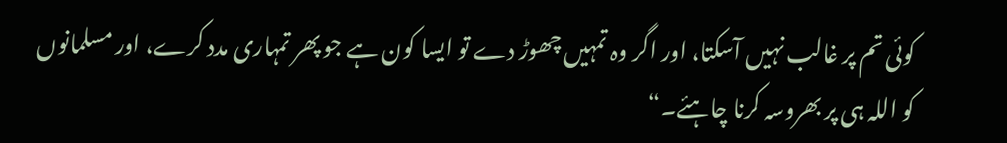کوئی تم پر غالب نہیں آسکتا، اور اگر وہ تمہیں چھوڑ دے تو ایسا کون ہے جو پھر تمہاری مدد کرے، اور مسلمانوں کو اللہ ہی پر بھروسہ کرنا چاہئے۔“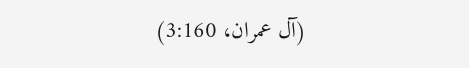(آل عمران، 3:160)